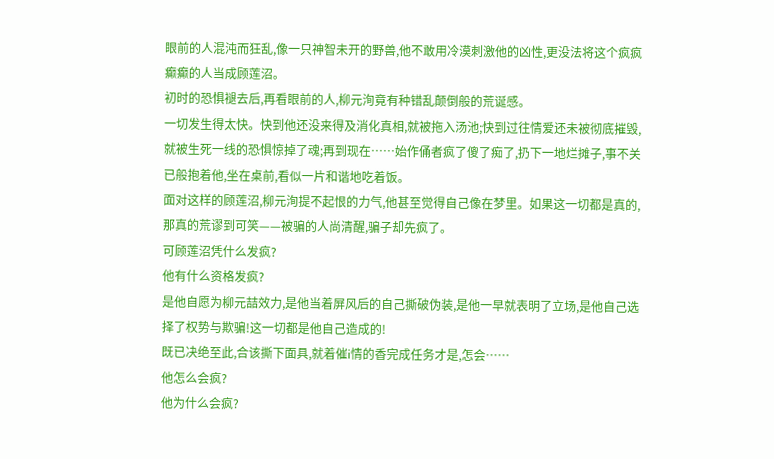眼前的人混沌而狂乱,像一只神智未开的野兽,他不敢用冷漠刺激他的凶性,更没法将这个疯疯癫癫的人当成顾莲沼。
初时的恐惧褪去后,再看眼前的人,柳元洵竟有种错乱颠倒般的荒诞感。
一切发生得太快。快到他还没来得及消化真相,就被拖入汤池;快到过往情爱还未被彻底摧毁,就被生死一线的恐惧惊掉了魂;再到现在……始作俑者疯了傻了痴了,扔下一地烂摊子,事不关已般抱着他,坐在桌前,看似一片和谐地吃着饭。
面对这样的顾莲沼,柳元洵提不起恨的力气,他甚至觉得自己像在梦里。如果这一切都是真的,那真的荒谬到可笑——被骗的人尚清醒,骗子却先疯了。
可顾莲沼凭什么发疯?
他有什么资格发疯?
是他自愿为柳元喆效力,是他当着屏风后的自己撕破伪装,是他一早就表明了立场,是他自己选择了权势与欺骗!这一切都是他自己造成的!
既已决绝至此,合该撕下面具,就着催i情的香完成任务才是,怎会……
他怎么会疯?
他为什么会疯?